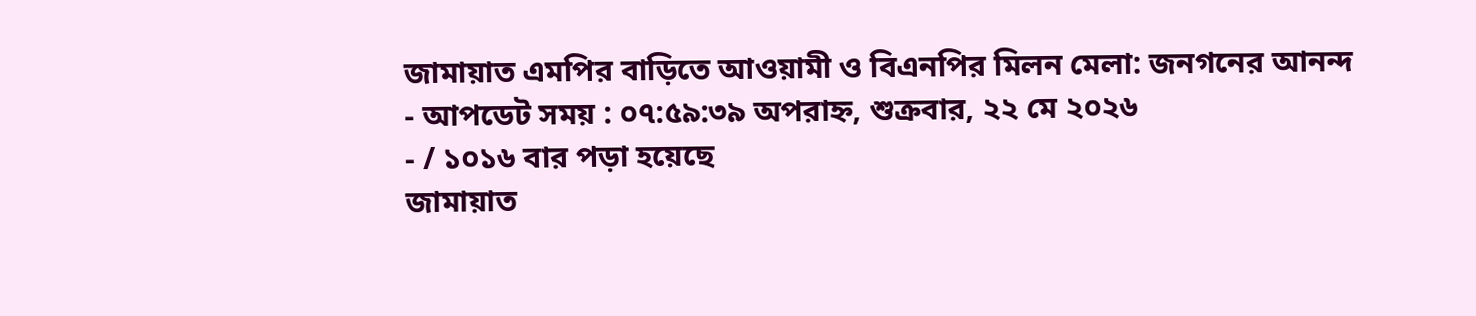জামায়াত এমপির বাড়িতে আওয়ামী ও বিএনপির মিলন মেলা: জনগনের আনন্দ
- আপডেট সময় : ০৭:৫৯:৩৯ অপরাহ্ন, শুক্রবার, ২২ মে ২০২৬
- / ১০১৬ বার পড়া হয়েছে
জামায়াত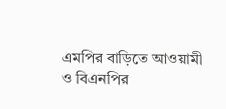এমপির বাড়িতে আওয়ামী ও বিএনপির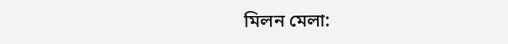মিলন মেলা: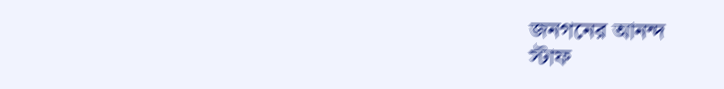জনগনের আনন্দ
স্টাফ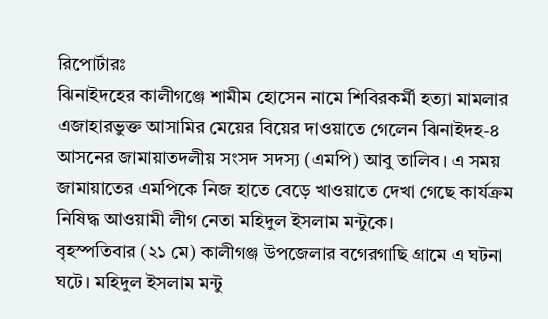রিপোর্টারঃ
ঝিনাইদহের কালীগঞ্জে শামীম হোসেন নামে শিবিরকর্মী হত্যা মামলার এজাহারভুক্ত আসামির মেয়ের বিয়ের দাওয়াতে গেলেন ঝিনাইদহ-৪ আসনের জামায়াতদলীয় সংসদ সদস্য (এমপি) আবু তালিব। এ সময় জামায়াতের এমপিকে নিজ হাতে বেড়ে খাওয়াতে দেখা গেছে কার্যক্রম নিষিদ্ধ আওয়ামী লীগ নেতা মহিদুল ইসলাম মন্টুকে।
বৃহস্পতিবার (২১ মে) কালীগঞ্জ উপজেলার বগেরগাছি গ্রামে এ ঘটনা ঘটে। মহিদুল ইসলাম মন্টু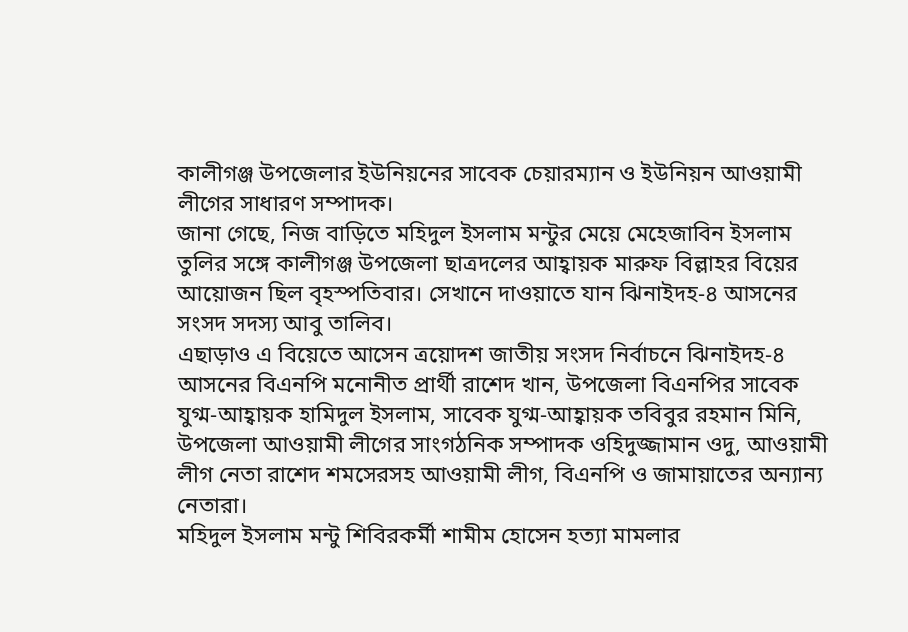কালীগঞ্জ উপজেলার ইউনিয়নের সাবেক চেয়ারম্যান ও ইউনিয়ন আওয়ামী লীগের সাধারণ সম্পাদক।
জানা গেছে, নিজ বাড়িতে মহিদুল ইসলাম মন্টুর মেয়ে মেহেজাবিন ইসলাম তুলির সঙ্গে কালীগঞ্জ উপজেলা ছাত্রদলের আহ্বায়ক মারুফ বিল্লাহর বিয়ের আয়োজন ছিল বৃহস্পতিবার। সেখানে দাওয়াতে যান ঝিনাইদহ-৪ আসনের সংসদ সদস্য আবু তালিব।
এছাড়াও এ বিয়েতে আসেন ত্রয়োদশ জাতীয় সংসদ নির্বাচনে ঝিনাইদহ-৪ আসনের বিএনপি মনোনীত প্রার্থী রাশেদ খান, উপজেলা বিএনপির সাবেক যুগ্ম-আহ্বায়ক হামিদুল ইসলাম, সাবেক যুগ্ম-আহ্বায়ক তবিবুর রহমান মিনি, উপজেলা আওয়ামী লীগের সাংগঠনিক সম্পাদক ওহিদুজ্জামান ওদু, আওয়ামী লীগ নেতা রাশেদ শমসেরসহ আওয়ামী লীগ, বিএনপি ও জামায়াতের অন্যান্য নেতারা।
মহিদুল ইসলাম মন্টু শিবিরকর্মী শামীম হোসেন হত্যা মামলার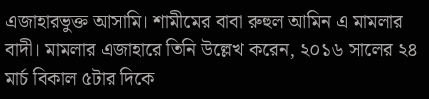এজাহারভুক্ত আসামি। শামীমের বাবা রুহুল আমিন এ মামলার বাদী। মামলার এজাহারে তিনি উল্লেখ করেন, ২০১৬ সালের ২৪ মার্চ বিকাল ৫টার দিকে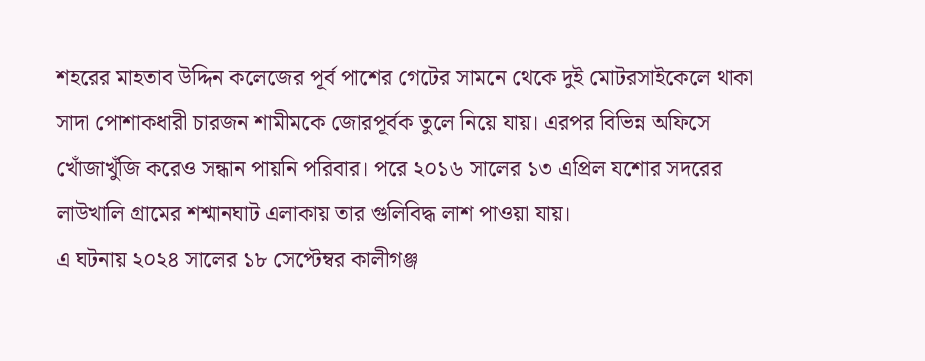শহরের মাহতাব উদ্দিন কলেজের পূর্ব পাশের গেটের সামনে থেকে দুই মোটরসাইকেলে থাকা সাদা পোশাকধারী চারজন শামীমকে জোরপূর্বক তুলে নিয়ে যায়। এরপর বিভিন্ন অফিসে খোঁজাখুঁজি করেও সন্ধান পায়নি পরিবার। পরে ২০১৬ সালের ১৩ এপ্রিল যশোর সদরের লাউখালি গ্রামের শশ্মানঘাট এলাকায় তার গুলিবিদ্ধ লাশ পাওয়া যায়।
এ ঘটনায় ২০২৪ সালের ১৮ সেপ্টেম্বর কালীগঞ্জ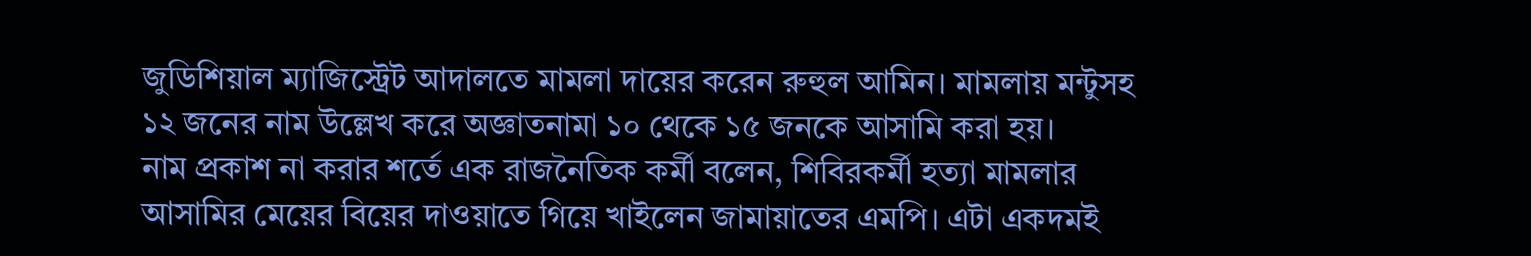জুডিশিয়াল ম্যাজিস্ট্রেট আদালতে মামলা দায়ের করেন রুহুল আমিন। মামলায় মন্টুসহ ১২ জনের নাম উল্লেখ করে অজ্ঞাতনামা ১০ থেকে ১৫ জনকে আসামি করা হয়।
নাম প্রকাশ না করার শর্তে এক রাজনৈতিক কর্মী বলেন, শিবিরকর্মী হত্যা মামলার আসামির মেয়ের বিয়ের দাওয়াতে গিয়ে খাইলেন জামায়াতের এমপি। এটা একদমই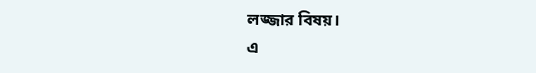লজ্জার বিষয়।
এ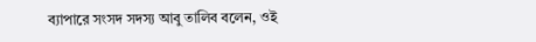ব্যাপারে সংসদ সদস্য আবু তালিব বলেন, ওই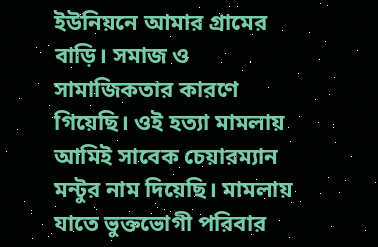ইউনিয়নে আমার গ্রামের বাড়ি। সমাজ ও সামাজিকতার কারণে গিয়েছি। ওই হত্যা মামলায় আমিই সাবেক চেয়ারম্যান মন্টুর নাম দিয়েছি। মামলায় যাতে ভুক্তভোগী পরিবার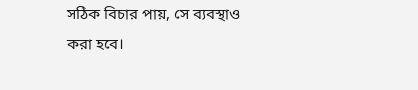সঠিক বিচার পায়, সে ব্যবস্থাও করা হবে।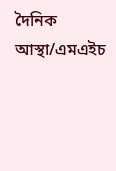দৈনিক আস্থা/এমএইচ